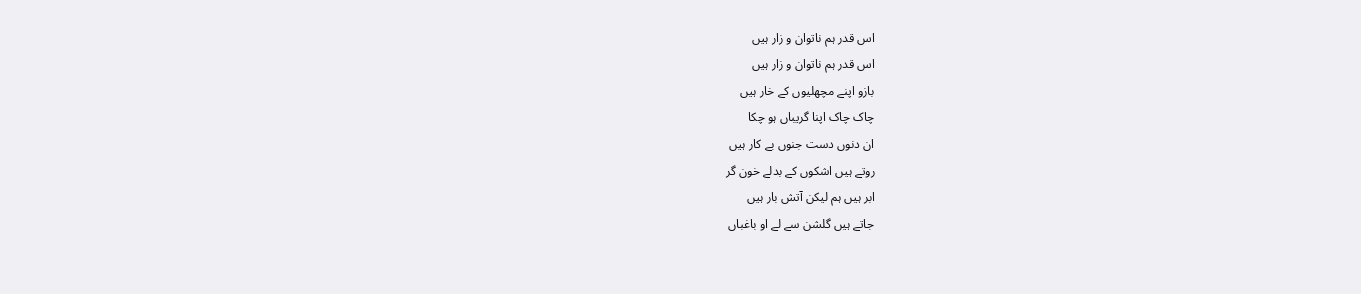اس قدر ہم ناتوان و زار ہیں
اس قدر ہم ناتوان و زار ہیں
بازو اپنے مچھلیوں کے خار ہیں
چاک چاک اپنا گریباں ہو چکا
ان دنوں دست جنوں بے کار ہیں
روتے ہیں اشکوں کے بدلے خون گر
ابر ہیں ہم لیکن آتش بار ہیں
جاتے ہیں گلشن سے لے او باغباں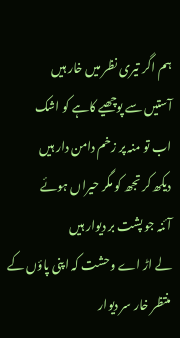ہم اگر تیری نظر میں خار ہیں
آستیں سے پوچھیے کاہے کو اشک
اب تو منہ پر زخم دامن دار ہیں
دیکھ کر تجھ کو مگر حیراں ہوئے
آئنہ جو پشت بر دیوار ہیں
لے اڑ اے وحشت کہ اپنی پاؤں کے
منتظر خار سر دیوار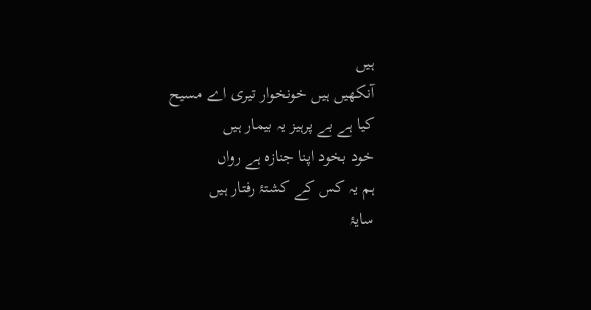ہیں
آنکھیں ہیں خونخوار تیری اے مسیح
کیا ہے بے پرہیز یہ بیمار ہیں
خود بخود اپنا جنازہ ہے رواں
ہم یہ کس کے کشتۂ رفتار ہیں
سایۂ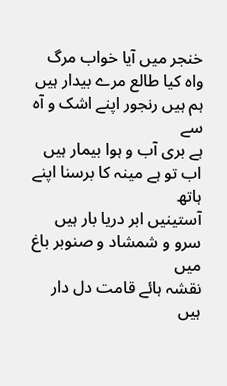خنجر میں آیا خواب مرگ
واہ کیا طالع مرے بیدار ہیں
ہم ہیں رنجور اپنے اشک و آہ سے
ہے بری آب و ہوا بیمار ہیں
اب تو ہے مینہ کا برسنا اپنے ہاتھ
آستینیں ابر دریا بار ہیں
سرو و شمشاد و صنوبر باغ میں
نقشہ ہائے قامت دل دار ہیں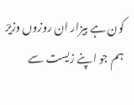کون ہے بیزار ان روزوں وزیرؔ
ہم جو اپنے زیست سے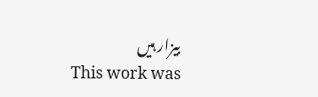بیزار ہیں
This work was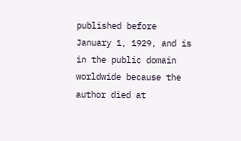published before January 1, 1929, and is in the public domain worldwide because the author died at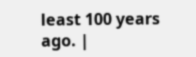least 100 years ago. |